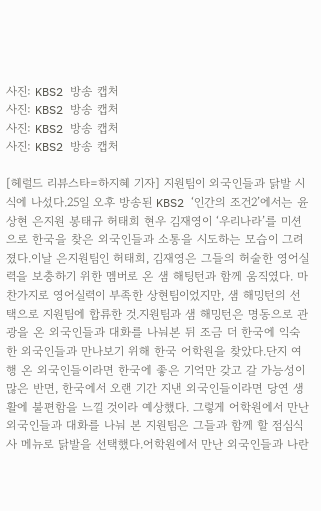사진: KBS2 방송 캡처
사진: KBS2 방송 캡처
사진: KBS2 방송 캡처
사진: KBS2 방송 캡처

[헤럴드 리뷰스타=하지혜 기자] 지원팀이 외국인들과 닭발 시식에 나섰다.25일 오후 방송된 KBS2 ‘인간의 조건2’에서는 윤상현 은지원 봉태규 허태희 현우 김재영이 ‘우리나라’를 미션으로 한국을 찾은 외국인들과 소통을 시도하는 모습이 그려졌다.이날 은지원팀인 허태희, 김재영은 그들의 허술한 영어실력을 보충하기 위한 멤버로 온 샘 해팅턴과 함께 움직였다. 마찬가지로 영어실력이 부족한 상현팀이었지만, 샘 해밍턴의 선택으로 지원팀에 합류한 것.지원팀과 샘 해밍턴은 명동으로 관광을 온 외국인들과 대화를 나눠본 뒤 조금 더 한국에 익숙한 외국인들과 만나보기 위해 한국 어학원을 찾았다.단지 여행 온 외국인들이라면 한국에 좋은 기억만 갖고 갈 가능성이 많은 반면, 한국에서 오랜 기간 지낸 외국인들이라면 당연 생활에 불편함을 느낄 것이라 예상했다. 그렇게 어학원에서 만난 외국인들과 대화를 나눠 본 지원팀은 그들과 함께 할 점심식사 메뉴로 닭발을 선택했다.어학원에서 만난 외국인들과 나란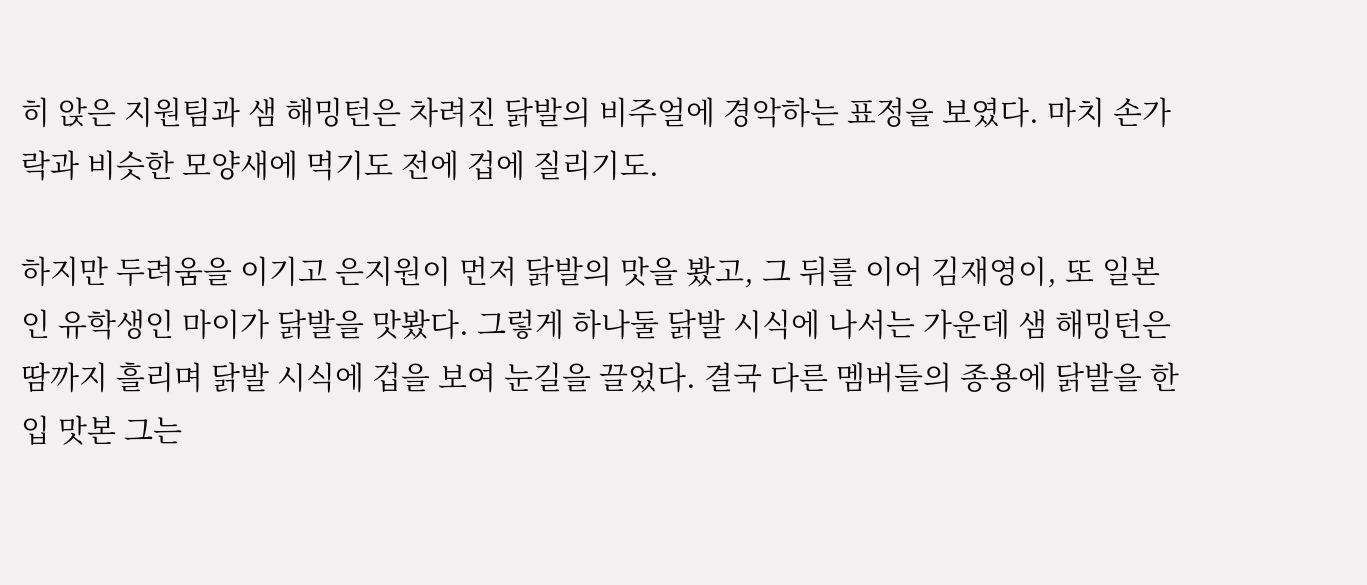히 앉은 지원팀과 샘 해밍턴은 차려진 닭발의 비주얼에 경악하는 표정을 보였다. 마치 손가락과 비슷한 모양새에 먹기도 전에 겁에 질리기도.

하지만 두려움을 이기고 은지원이 먼저 닭발의 맛을 봤고, 그 뒤를 이어 김재영이, 또 일본인 유학생인 마이가 닭발을 맛봤다. 그렇게 하나둘 닭발 시식에 나서는 가운데 샘 해밍턴은 땀까지 흘리며 닭발 시식에 겁을 보여 눈길을 끌었다. 결국 다른 멤버들의 종용에 닭발을 한 입 맛본 그는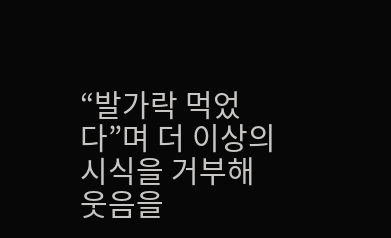“발가락 먹었다”며 더 이상의 시식을 거부해 웃음을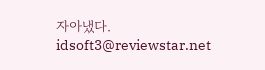자아냈다. idsoft3@reviewstar.net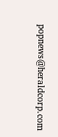popnews@heraldcorp.com